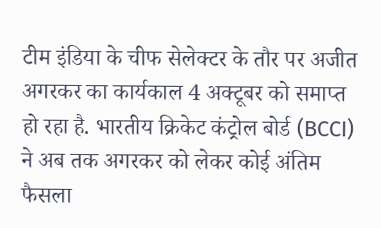टीम इंडिया के चीफ सेलेक्टर के तौर पर अजीत अगरकर का कार्यकाल 4 अक्टूबर को समाप्त हो रहा है. भारतीय क्रिकेट कंट्रोल बोर्ड (BCCI) ने अब तक अगरकर को लेकर कोई अंतिम फैसला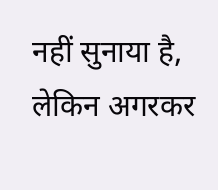नहीं सुनाया है, लेकिन अगरकर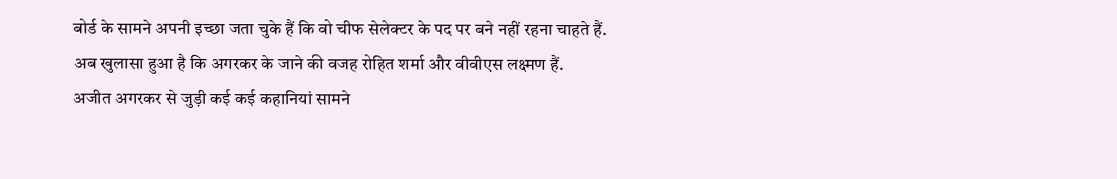बोर्ड के सामने अपनी इच्छा जता चुके हैं कि वो चीफ सेलेक्टर के पद पर बने नहीं रहना चाहते हैं.
अब खुलासा हुआ है कि अगरकर के जाने की वजह रोहित शर्मा और वीवीएस लक्ष्मण हैं.
अजीत अगरकर से जुड़ी कई कई कहानियां सामने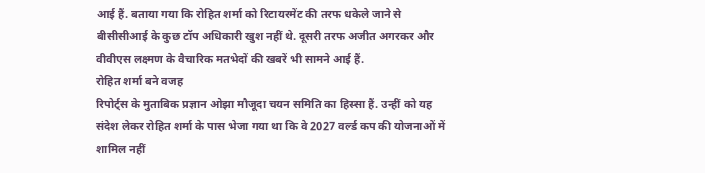आई हैं. बताया गया कि रोहित शर्मा को रिटायरमेंट की तरफ धकेले जाने से बीसीसीआई के कुछ टॉप अधिकारी खुश नहीं थे. दूसरी तरफ अजीत अगरकर और वीवीएस लक्ष्मण के वैचारिक मतभेदों की खबरें भी सामने आई हैं.
रोहित शर्मा बने वजह
रिपोर्ट्स के मुताबिक प्रज्ञान ओझा मौजूदा चयन समिति का हिस्सा हैं. उन्हीं को यह संदेश लेकर रोहित शर्मा के पास भेजा गया था कि वे 2027 वर्ल्ड कप की योजनाओं में शामिल नहीं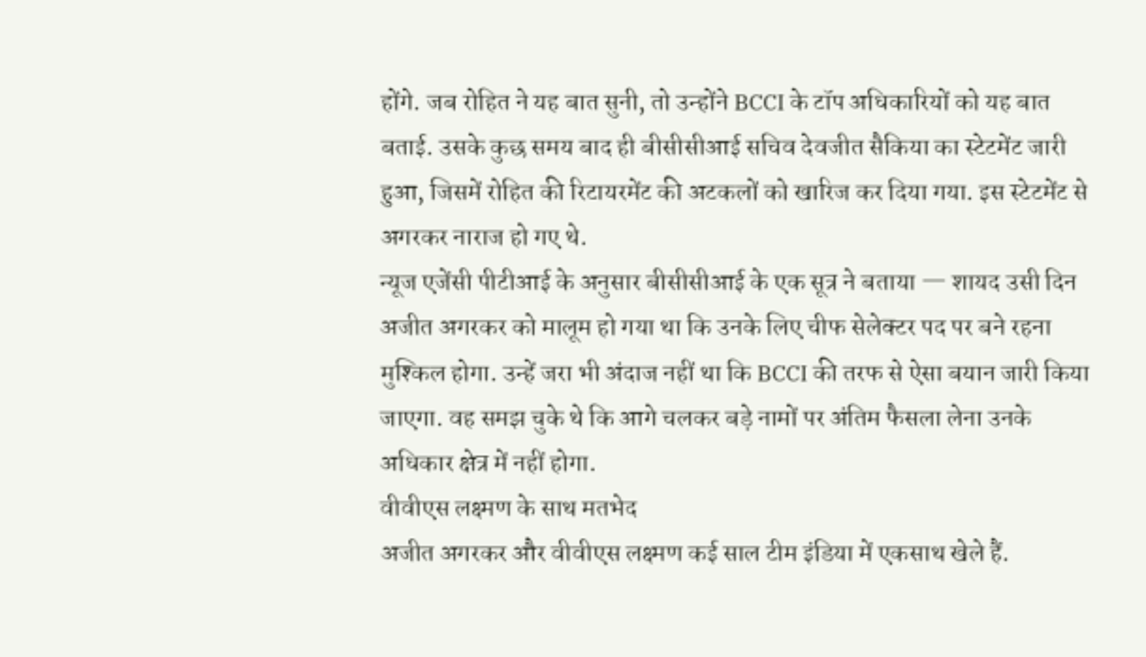होंगे. जब रोहित ने यह बात सुनी, तो उन्होंने BCCI के टॉप अधिकारियों को यह बात बताई. उसके कुछ समय बाद ही बीसीसीआई सचिव देवजीत सैकिया का स्टेटमेंट जारी हुआ, जिसमें रोहित की रिटायरमेंट की अटकलों को खारिज कर दिया गया. इस स्टेटमेंट से अगरकर नाराज हो गए थे.
न्यूज एजेंसी पीटीआई के अनुसार बीसीसीआई के एक सूत्र ने बताया — शायद उसी दिन अजीत अगरकर को मालूम हो गया था कि उनके लिए चीफ सेलेक्टर पद पर बने रहना मुश्किल होगा. उन्हें जरा भी अंदाज नहीं था कि BCCI की तरफ से ऐसा बयान जारी किया जाएगा. वह समझ चुके थे कि आगे चलकर बड़े नामों पर अंतिम फैसला लेना उनके अधिकार क्षेत्र में नहीं होगा.
वीवीएस लक्ष्मण के साथ मतभेद
अजीत अगरकर और वीवीएस लक्ष्मण कई साल टीम इंडिया में एकसाथ खेले हैं.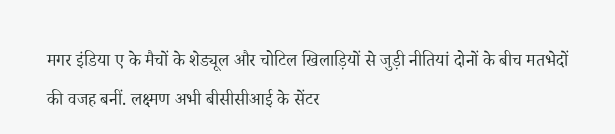मगर इंडिया ए के मैचों के शेड्यूल और चोटिल खिलाड़ियों से जुड़ी नीतियां दोनों के बीच मतभेदों की वजह बनीं. लक्ष्मण अभी बीसीसीआई के सेंटर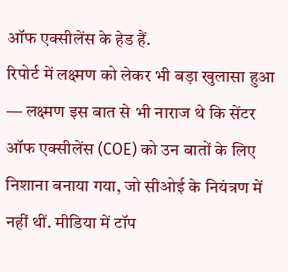ऑफ एक्सीलेंस के हेड हैं.
रिपोर्ट में लक्ष्मण को लेकर भी बड़ा खुलासा हुआ — लक्ष्मण इस बात से भी नाराज थे कि सेंटर ऑफ एक्सीलेंस (COE) को उन बातों के लिए निशाना बनाया गया, जो सीओई के नियंत्रण में नहीं थीं. मीडिया में टॉप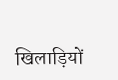खिलाड़ियों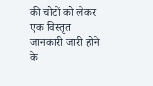की चोटों को लेकर एक विस्तृत जानकारी जारी होने के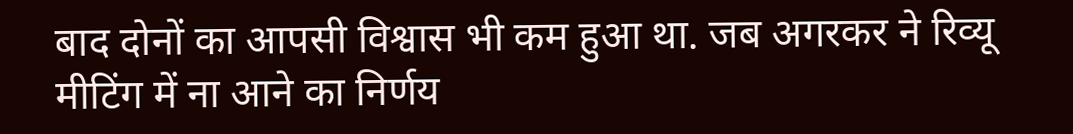बाद दोनों का आपसी विश्वास भी कम हुआ था. जब अगरकर ने रिव्यू मीटिंग में ना आने का निर्णय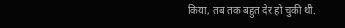किया, तब तक बहुत देर हो चुकी थी.